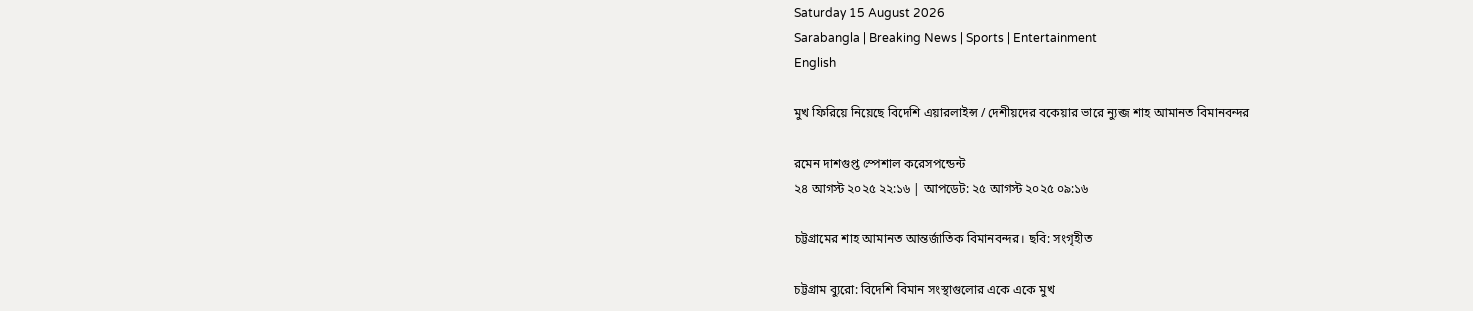Saturday 15 August 2026
Sarabangla | Breaking News | Sports | Entertainment
English

মুখ ফিরিয়ে নিয়েছে বিদেশি এয়ারলাইন্স / দেশীয়দের বকেয়ার ভারে ন্যুব্জ শাহ আমানত বিমানবন্দর

রমেন দাশগুপ্ত স্পেশাল করেসপন্ডেন্ট
২৪ আগস্ট ২০২৫ ২২:১৬ | আপডেট: ২৫ আগস্ট ২০২৫ ০৯:১৬

চট্টগ্রামের শাহ আমানত আন্তর্জাতিক বিমানবন্দর। ছবি: সংগৃহীত

চট্টগ্রাম ব্যুরো: বিদেশি বিমান সংস্থাগুলোর একে একে মুখ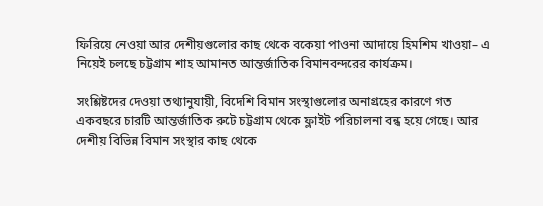ফিরিয়ে নেওয়া আর দেশীয়গুলোর কাছ থেকে বকেয়া পাওনা আদায়ে হিমশিম খাওয়া– এ নিয়েই চলছে চট্টগ্রাম শাহ আমানত আন্তর্জাতিক বিমানবন্দরের কার্যক্রম।

সংশ্লিষ্টদের দেওয়া তথ্যানুযায়ী, বিদেশি বিমান সংস্থাগুলোর অনাগ্রহের কারণে গত একবছরে চারটি আন্তর্জাতিক রুটে চট্টগ্রাম থেকে ফ্লাইট পরিচালনা বন্ধ হয়ে গেছে। আর দেশীয় বিভিন্ন বিমান সংস্থার কাছ থেকে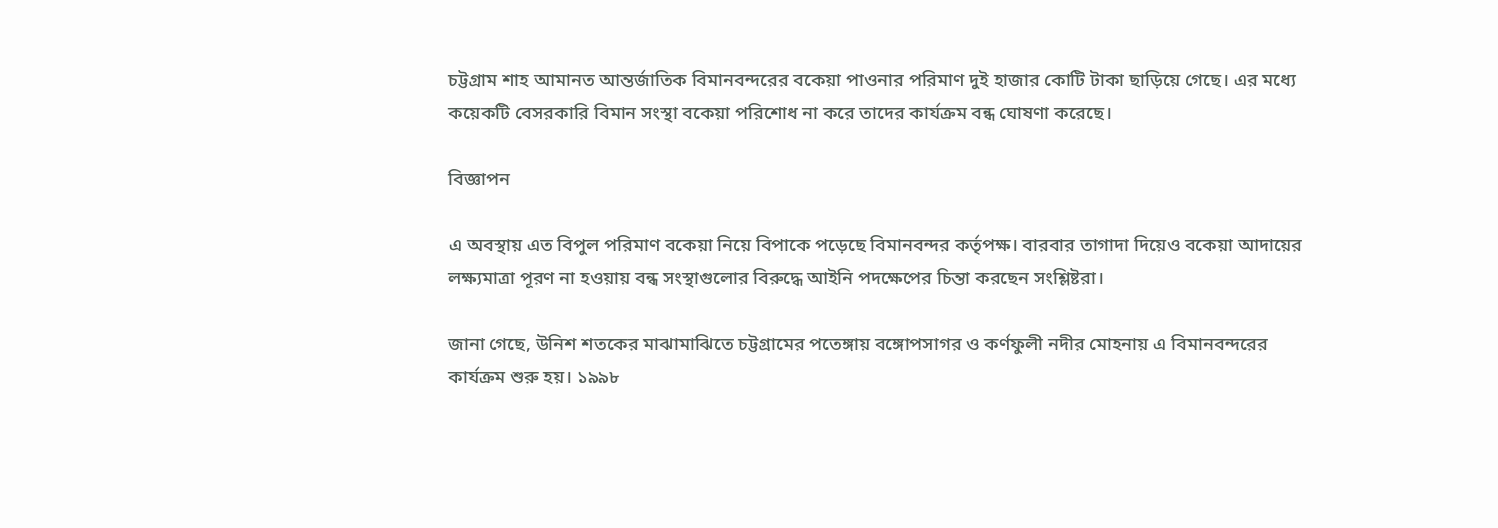চট্টগ্রাম শাহ আমানত আন্তর্জাতিক বিমানবন্দরের বকেয়া পাওনার পরিমাণ দুই হাজার কোটি টাকা ছাড়িয়ে গেছে। এর মধ্যে কয়েকটি বেসরকারি বিমান সংস্থা বকেয়া পরিশোধ না করে তাদের কার্যক্রম বন্ধ ঘোষণা করেছে।

বিজ্ঞাপন

এ অবস্থায় এত বিপুল পরিমাণ বকেয়া নিয়ে বিপাকে পড়েছে বিমানবন্দর কর্তৃপক্ষ। বারবার তাগাদা দিয়েও বকেয়া আদায়ের লক্ষ্যমাত্রা পূরণ না হওয়ায় বন্ধ সংস্থাগুলোর বিরুদ্ধে আইনি পদক্ষেপের চিন্তা করছেন সংশ্লিষ্টরা।

জানা গেছে, উনিশ শতকের মাঝামাঝিতে চট্টগ্রামের পতেঙ্গায় বঙ্গোপসাগর ও কর্ণফুলী নদীর মোহনায় এ বিমানবন্দরের কার্যক্রম শুরু হয়। ১৯৯৮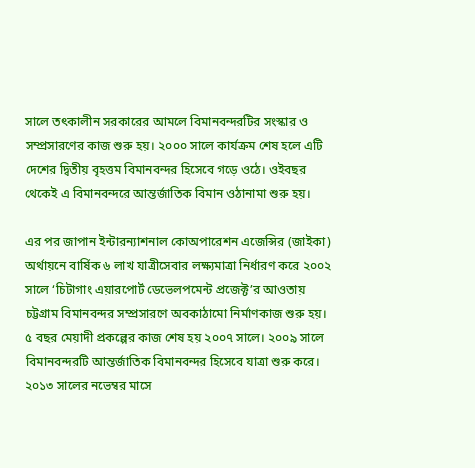সালে তৎকালীন সরকারের আমলে বিমানবন্দরটির সংস্কার ও সম্প্রসারণের কাজ শুরু হয়। ২০০০ সালে কার্যক্রম শেষ হলে এটি দেশের দ্বিতীয় বৃহত্তম বিমানবন্দর হিসেবে গড়ে ওঠে। ওইবছর থেকেই এ বিমানবন্দরে আন্তর্জাতিক বিমান ওঠানামা শুরু হয়।

এর পর জাপান ইন্টারন্যাশনাল কোঅপারেশন এজেন্সির (জাইকা) অর্থায়নে বার্ষিক ৬ লাখ যাত্রীসেবার লক্ষ্যমাত্রা নির্ধারণ করে ২০০২ সালে ‘চিটাগাং এয়ারপোর্ট ডেভেলপমেন্ট প্রজেক্ট’র আওতায় চট্টগ্রাম বিমানবন্দর সম্প্রসারণে অবকাঠামো নির্মাণকাজ শুরু হয়। ৫ বছর মেয়াদী প্রকল্পের কাজ শেষ হয় ২০০৭ সালে। ২০০৯ সালে বিমানবন্দরটি আন্তর্জাতিক বিমানবন্দর হিসেবে যাত্রা শুরু করে। ২০১৩ সালের নভেম্বর মাসে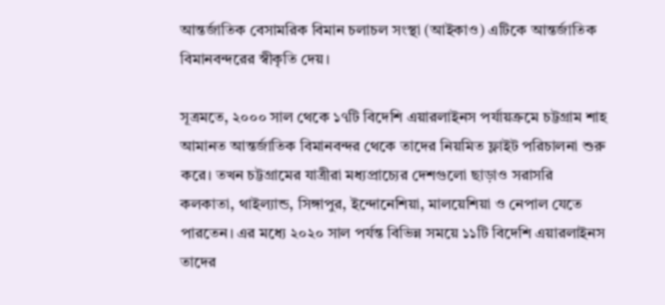আন্তর্জাতিক বেসামরিক বিমান চলাচল সংস্থা (আইকাও) এটিকে আন্তর্জাতিক বিমানবন্দরের স্বীকৃতি দেয়।

সূত্রমতে, ২০০০ সাল থেকে ১৭টি বিদেশি এয়ারলাইনস পর্যায়ক্রমে চট্টগ্রাম শাহ আমানত আন্তর্জাতিক বিমানবন্দর থেকে তাদের নিয়মিত ফ্লাইট পরিচালনা শুরু করে। তখন চট্টগ্রামের যাত্রীরা মধ্যপ্রাচ্যের দেশগুলো ছাড়াও সরাসরি কলকাতা, থাইল্যান্ড, সিঙ্গাপুর, ইন্দোনেশিয়া, মালয়েশিয়া ও নেপাল যেতে পারতেন। এর মধ্যে ২০২০ সাল পর্যন্ত বিভিন্ন সময়ে ১১টি বিদেশি এয়ারলাইনস তাদের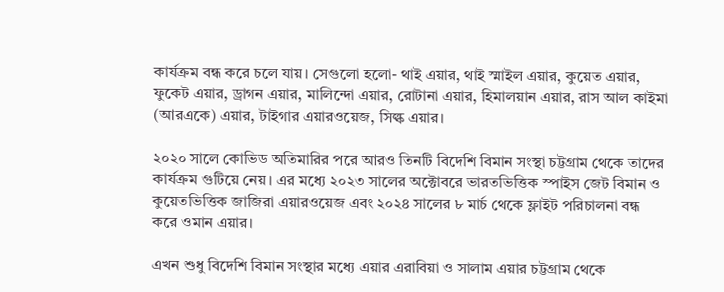কার্যক্রম বন্ধ করে চলে যায়। সেগুলো হলো- থাই এয়ার, থাই স্মাইল এয়ার, কুয়েত এয়ার, ফুকেট এয়ার, ড্রাগন এয়ার, মালিন্দো এয়ার, রোটানা এয়ার, হিমালয়ান এয়ার, রাস আল কাইমা (আরএকে) এয়ার, টাইগার এয়ারওয়েজ, সিল্ক এয়ার।

২০২০ সালে কোভিড অতিমারির পরে আরও তিনটি বিদেশি বিমান সংস্থা চট্টগ্রাম থেকে তাদের কার্যক্রম গুটিয়ে নেয়। এর মধ্যে ২০২৩ সালের অক্টোবরে ভারতভিত্তিক স্পাইস জেট বিমান ও কুয়েতভিত্তিক জাজিরা এয়ারওয়েজ এবং ২০২৪ সালের ৮ মার্চ থেকে ফ্লাইট পরিচালনা বন্ধ করে ওমান এয়ার।

এখন শুধু বিদেশি বিমান সংস্থার মধ্যে এয়ার এরাবিয়া ও সালাম এয়ার চট্টগ্রাম থেকে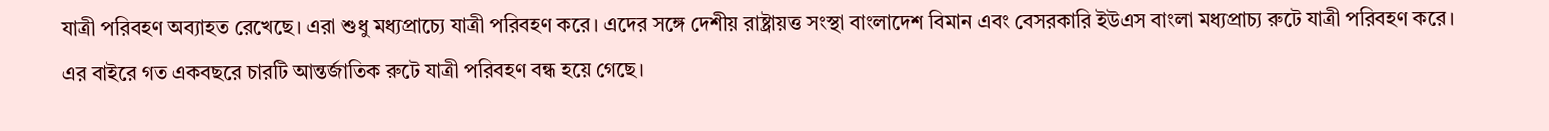যাত্রী পরিবহণ অব্যাহত রেখেছে। এরা শুধু মধ্যপ্রাচ্যে যাত্রী পরিবহণ করে। এদের সঙ্গে দেশীয় রাষ্ট্রায়ত্ত সংস্থা বাংলাদেশ বিমান এবং বেসরকারি ইউএস বাংলা মধ্যপ্রাচ্য রুটে যাত্রী পরিবহণ করে। এর বাইরে গত একবছরে চারটি আন্তর্জাতিক রুটে যাত্রী পরিবহণ বন্ধ হয়ে গেছে।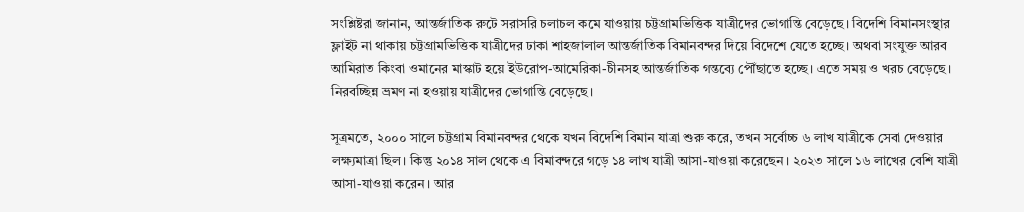সংশ্লিষ্টরা জানান, আন্তর্জাতিক রুটে সরাসরি চলাচল কমে যাওয়ায় চট্টগ্রামভিত্তিক যাত্রীদের ভোগান্তি বেড়েছে। বিদেশি বিমানসংস্থার ফ্লাইট না থাকায় চট্টগ্রামভিত্তিক যাত্রীদের ঢাকা শাহজালাল আন্তর্জাতিক বিমানবন্দর দিয়ে বিদেশে যেতে হচ্ছে। অথবা সংযুক্ত আরব আমিরাত কিংবা ওমানের মাস্কাট হয়ে ইউরোপ-আমেরিকা-চীনসহ আন্তর্জাতিক গন্তব্যে পৌঁছাতে হচ্ছে। এতে সময় ও খরচ বেড়েছে। নিরবচ্ছিন্ন ভ্রমণ না হওয়ায় যাত্রীদের ভোগান্তি বেড়েছে।

সূত্রমতে, ২০০০ সালে চট্টগ্রাম বিমানবন্দর থেকে যখন বিদেশি বিমান যাত্রা শুরু করে, তখন সর্বোচ্চ ৬ লাখ যাত্রীকে সেবা দেওয়ার লক্ষ্যমাত্রা ছিল। কিন্তু ২০১৪ সাল থেকে এ বিমাবন্দরে গড়ে ১৪ লাখ যাত্রী আসা-যাওয়া করেছেন। ২০২৩ সালে ১৬ লাখের বেশি যাত্রী আসা-যাওয়া করেন। আর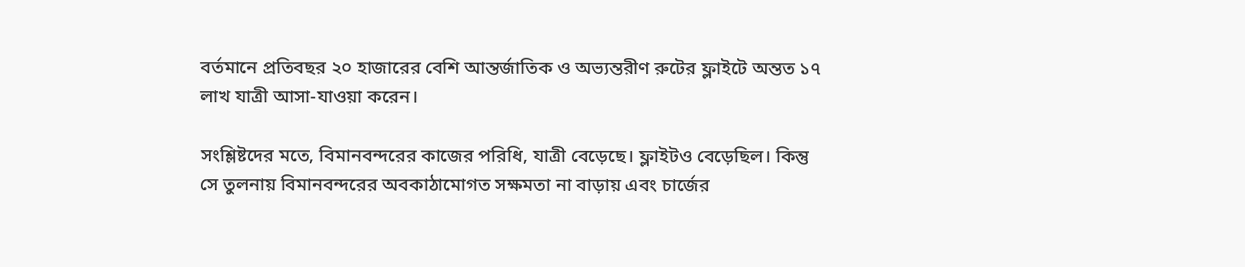বর্তমানে প্রতিবছর ২০ হাজারের বেশি আন্তর্জাতিক ও অভ্যন্তরীণ রুটের ফ্লাইটে অন্তত ১৭ লাখ যাত্রী আসা-যাওয়া করেন।

সংশ্লিষ্টদের মতে, বিমানবন্দরের কাজের পরিধি, যাত্রী বেড়েছে। ফ্লাইটও বেড়েছিল। কিন্তু সে তুলনায় বিমানবন্দরের অবকাঠামোগত সক্ষমতা না বাড়ায় এবং চার্জের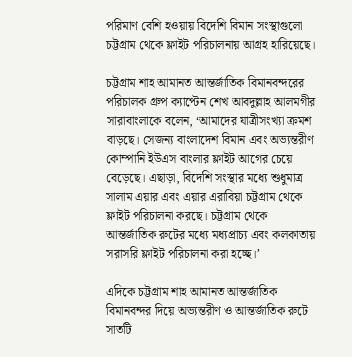পরিমাণ বেশি হওয়ায় বিদেশি বিমান সংস্থাগুলো চট্টগ্রাম থেকে ফ্লাইট পরিচালনায় আগ্রহ হারিয়েছে।

চট্টগ্রাম শাহ আমানত আন্তর্জাতিক বিমানবন্দরের পরিচালক গ্রুপ ক্যাপ্টেন শেখ আবদুল্লাহ আলমগীর সারাবাংলাকে বলেন, ‘আমাদের যাত্রীসংখ্যা ক্রমশ বাড়ছে। সেজন্য বাংলাদেশ বিমান এবং অভ্যন্তরীণ কোম্পানি ইউএস বাংলার ফ্লাইট আগের চেয়ে বেড়েছে। এছাড়া, বিদেশি সংস্থার মধ্যে শুধুমাত্র সালাম এয়ার এবং এয়ার এরাবিয়া চট্টগ্রাম থেকে ফ্লাইট পরিচালনা করছে। চট্টগ্রাম থেকে আন্তর্জাতিক রুটের মধ্যে মধ্যপ্রাচ্য এবং কলকাতায় সরাসরি ফ্লাইট পরিচালনা করা হচ্ছে।’

এদিকে চট্টগ্রাম শাহ আমানত আন্তর্জাতিক বিমানবন্দর দিয়ে অভ্যন্তরীণ ও আন্তর্জাতিক রুটে সাতটি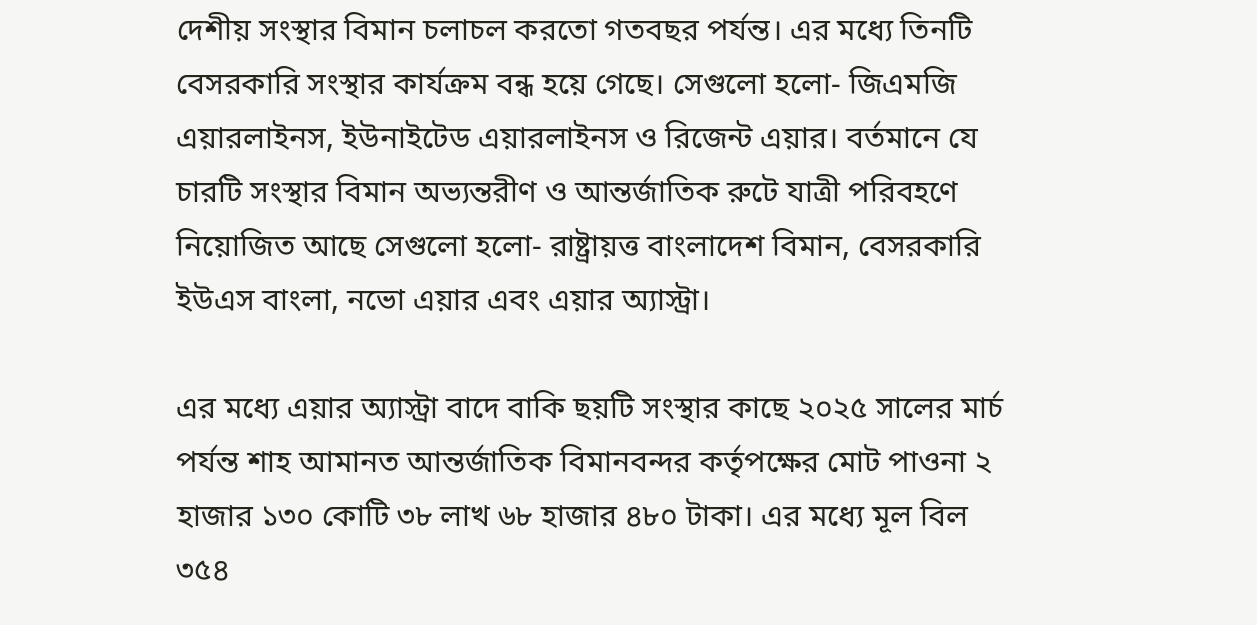দেশীয় সংস্থার বিমান চলাচল করতো গতবছর পর্যন্ত। এর মধ্যে তিনটি বেসরকারি সংস্থার কার্যক্রম বন্ধ হয়ে গেছে। সেগুলো হলো- জিএমজি এয়ারলাইনস, ইউনাইটেড এয়ারলাইনস ও রিজেন্ট এয়ার। বর্তমানে যে চারটি সংস্থার বিমান অভ্যন্তরীণ ও আন্তর্জাতিক রুটে যাত্রী পরিবহণে নিয়োজিত আছে সেগুলো হলো- রাষ্ট্রায়ত্ত বাংলাদেশ বিমান, বেসরকারি ইউএস বাংলা, নভো এয়ার এবং এয়ার অ্যাস্ট্রা।

এর মধ্যে এয়ার অ্যাস্ট্রা বাদে বাকি ছয়টি সংস্থার কাছে ২০২৫ সালের মার্চ পর্যন্ত শাহ আমানত আন্তর্জাতিক বিমানবন্দর কর্তৃপক্ষের মোট পাওনা ২ হাজার ১৩০ কোটি ৩৮ লাখ ৬৮ হাজার ৪৮০ টাকা। এর মধ্যে মূল বিল ৩৫৪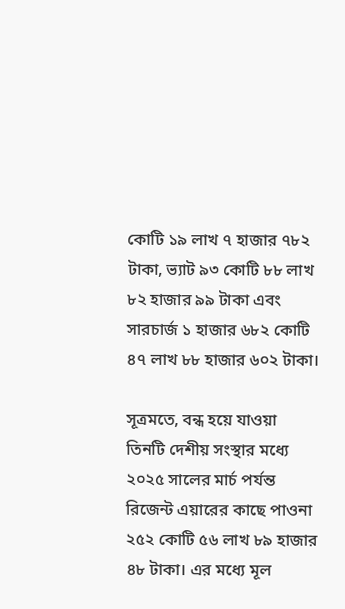কোটি ১৯ লাখ ৭ হাজার ৭৮২ টাকা, ভ্যাট ৯৩ কোটি ৮৮ লাখ ৮২ হাজার ৯৯ টাকা এবং সারচার্জ ১ হাজার ৬৮২ কোটি ৪৭ লাখ ৮৮ হাজার ৬০২ টাকা।

সূত্রমতে, বন্ধ হয়ে যাওয়া তিনটি দেশীয় সংস্থার মধ্যে ২০২৫ সালের মার্চ পর্যন্ত রিজেন্ট এয়ারের কাছে পাওনা ২৫২ কোটি ৫৬ লাখ ৮৯ হাজার ৪৮ টাকা। এর মধ্যে মূল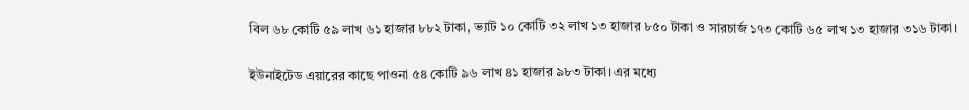বিল ৬৮ কোটি ৫৯ লাখ ৬১ হাজার ৮৮২ টাকা, ভ্যাট ১০ কোটি ৩২ লাখ ১৩ হাজার ৮৫০ টাকা ও সারচার্জ ১৭৩ কোটি ৬৫ লাখ ১৩ হাজার ৩১৬ টাকা।

ইউনাইটেড এয়ারের কাছে পাওনা ৫৪ কোটি ৯৬ লাখ ৪১ হাজার ৯৮৩ টাকা। এর মধ্যে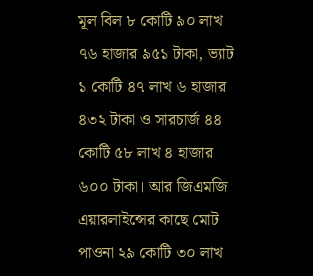মূল বিল ৮ কোটি ৯০ লাখ ৭৬ হাজার ৯৫১ টাকা, ভ্যাট ১ কোটি ৪৭ লাখ ৬ হাজার ৪৩২ টাকা ও সারচার্জ ৪৪ কোটি ৫৮ লাখ ৪ হাজার ৬০০ টাকা। আর জিএমজি এয়ারলাইন্সের কাছে মোট পাওনা ২৯ কোটি ৩০ লাখ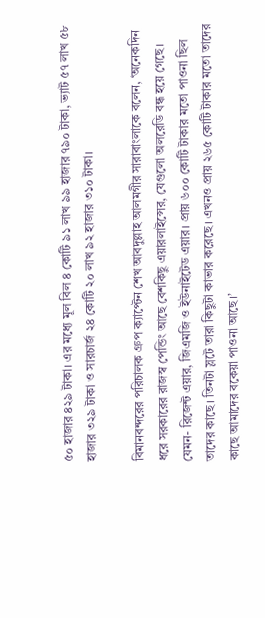৫০ হাজার ৪২৯ টাকা। এর মধ্যে মূল বিল ৪ কোটি ৯১ লাখ ৯৯ হাজার ৭৯০ টাকা, ভ্যাট ৫৭ লাখ ৫৮ হাজার ৩২৯ টাকা ও সারচার্জ ২৪ কোটি ২০ লাখ ৯২ হাজার ৩১০ টাকা।

বিমানবন্দরের পরিচালক গ্রুপ ক্যাপ্টেন শেখ আবদুল্লাহ আলমগীর সারাবাংলাকে বলেন, ‘অনেকদিন ধরে সরকারের রাজস্ব পেন্ডিং আছে বেশকিছু এয়ারলাইন্সের, যেগুলো অলরেডি বন্ধ হয়ে গেছে। যেমন- রিজেন্ট এয়ার, জিএমজি ও ইউনাইটেড এয়ার। প্রায় ৬০০ কোটি টাকার মতো পাওনা ছিল তাদের কাছে। তিনটা স্লটে তারা কিছুটা কাভার করেছে। এখনও প্রায় ২৬৫ কোটি টাকার মতো তাদের কাছে আমাদের বকেয়া পাওনা আছে।’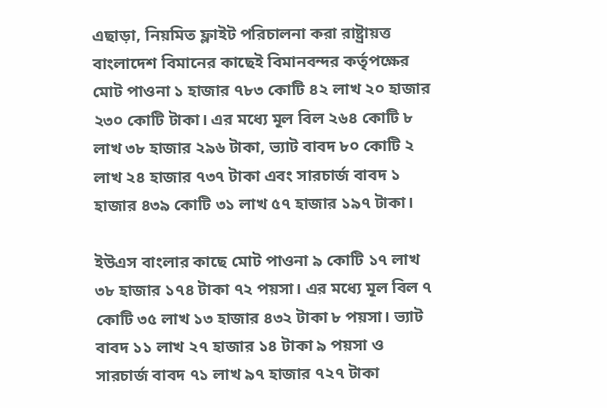এছাড়া, নিয়মিত ফ্লাইট পরিচালনা করা রাষ্ট্রায়ত্ত বাংলাদেশ বিমানের কাছেই বিমানবন্দর কর্তৃপক্ষের মোট পাওনা ১ হাজার ৭৮৩ কোটি ৪২ লাখ ২০ হাজার ২৩০ কোটি টাকা। এর মধ্যে মূল বিল ২৬৪ কোটি ৮ লাখ ৩৮ হাজার ২৯৬ টাকা, ভ্যাট বাবদ ৮০ কোটি ২ লাখ ২৪ হাজার ৭৩৭ টাকা এবং সারচার্জ বাবদ ১ হাজার ৪৩৯ কোটি ৩১ লাখ ৫৭ হাজার ১৯৭ টাকা।

ইউএস বাংলার কাছে মোট পাওনা ৯ কোটি ১৭ লাখ ৩৮ হাজার ১৭৪ টাকা ৭২ পয়সা। এর মধ্যে মূল বিল ৭ কোটি ৩৫ লাখ ১৩ হাজার ৪৩২ টাকা ৮ পয়সা। ভ্যাট বাবদ ১১ লাখ ২৭ হাজার ১৪ টাকা ৯ পয়সা ও সারচার্জ বাবদ ৭১ লাখ ৯৭ হাজার ৭২৭ টাকা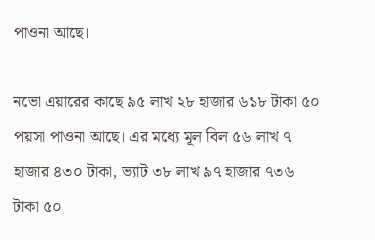পাওনা আছে।

নভো এয়ারের কাছে ৯৫ লাখ ২৮ হাজার ৬১৮ টাকা ৫০ পয়সা পাওনা আছে। এর মধ্যে মূল বিল ৫৬ লাখ ৭ হাজার ৪৩০ টাকা, ভ্যাট ৩৮ লাখ ৯৭ হাজার ৭৩৬ টাকা ৫০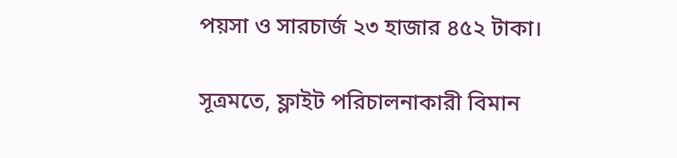পয়সা ও সারচার্জ ২৩ হাজার ৪৫২ টাকা।

সূত্রমতে, ফ্লাইট পরিচালনাকারী বিমান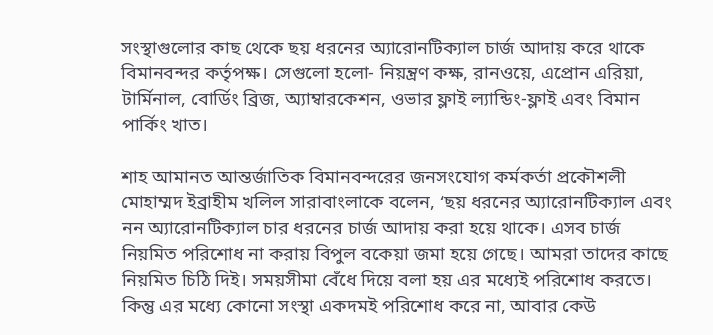সংস্থাগুলোর কাছ থেকে ছয় ধরনের অ্যারোনটিক্যাল চার্জ আদায় করে থাকে বিমানবন্দর কর্তৃপক্ষ। সেগুলো হলো- নিয়ন্ত্রণ কক্ষ, রানওয়ে, এপ্রোন এরিয়া, টার্মিনাল, বোর্ডিং ব্রিজ, অ্যাম্বারকেশন, ওভার ফ্লাই ল্যান্ডিং-ফ্লাই এবং বিমান পার্কিং খাত।

শাহ আমানত আন্তর্জাতিক বিমানবন্দরের জনসংযোগ কর্মকর্তা প্রকৌশলী মোহাম্মদ ইব্রাহীম খলিল সারাবাংলাকে বলেন, ‘ছয় ধরনের অ্যারোনটিক্যাল এবং নন অ্যারোনটিক্যাল চার ধরনের চার্জ আদায় করা হয়ে থাকে। এসব চার্জ নিয়মিত পরিশোধ না করায় বিপুল বকেয়া জমা হয়ে গেছে। আমরা তাদের কাছে নিয়মিত চিঠি দিই। সময়সীমা বেঁধে দিয়ে বলা হয় এর মধ্যেই পরিশোধ করতে। কিন্তু এর মধ্যে কোনো সংস্থা একদমই পরিশোধ করে না, আবার কেউ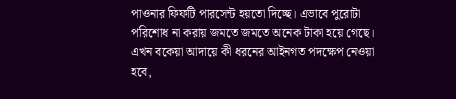পাওনার ফিফটি পারসেন্ট হয়তো দিচ্ছে। এভাবে পুরোটা পরিশোধ না করায় জমতে জমতে অনেক টাকা হয়ে গেছে। এখন বকেয়া আদায়ে কী ধরনের আইনগত পদক্ষেপ নেওয়া হবে,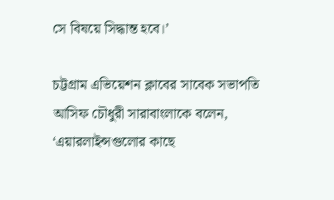সে বিষয়ে সিদ্ধান্ত হবে।’

চট্টগ্রাম এভিয়েশন ক্লাবের সাবেক সভাপতি আসিফ চৌধুরী সারাবাংলাকে বলেন, ‘এয়ারলাইন্সগুলোর কাছে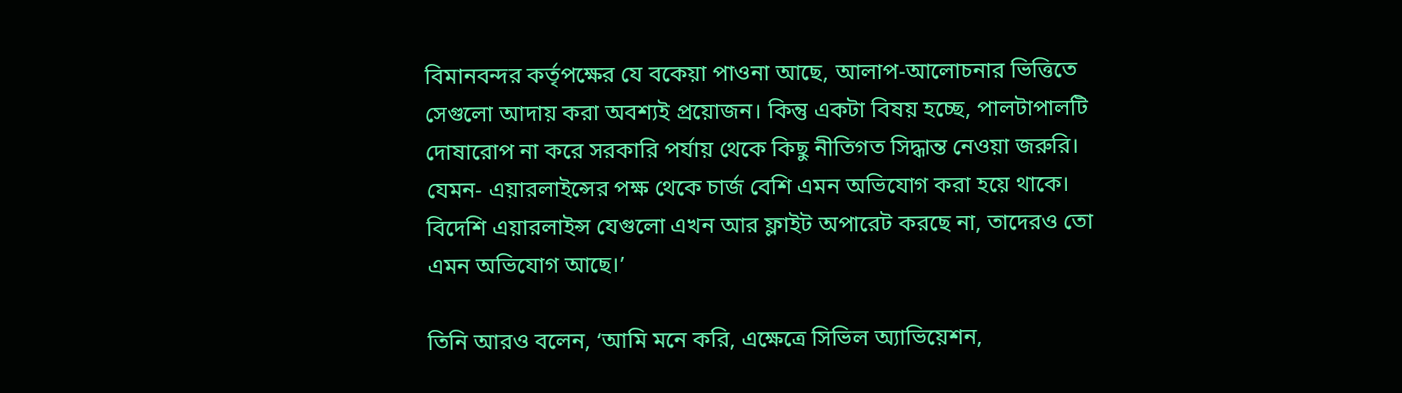বিমানবন্দর কর্তৃপক্ষের যে বকেয়া পাওনা আছে, আলাপ-আলোচনার ভিত্তিতে সেগুলো আদায় করা অবশ্যই প্রয়োজন। কিন্তু একটা বিষয় হচ্ছে, পালটাপালটি দোষারোপ না করে সরকারি পর্যায় থেকে কিছু নীতিগত সিদ্ধান্ত নেওয়া জরুরি। যেমন- এয়ারলাইন্সের পক্ষ থেকে চার্জ বেশি এমন অভিযোগ করা হয়ে থাকে। বিদেশি এয়ারলাইন্স যেগুলো এখন আর ফ্লাইট অপারেট করছে না, তাদেরও তো এমন অভিযোগ আছে।’

তিনি আরও বলেন, ‘আমি মনে করি, এক্ষেত্রে সিভিল অ্যাভিয়েশন,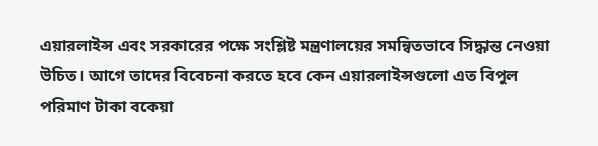এয়ারলাইন্স এবং সরকারের পক্ষে সংশ্লিষ্ট মন্ত্রণালয়ের সমন্বিতভাবে সিদ্ধান্ত নেওয়া উচিত। আগে তাদের বিবেচনা করতে হবে কেন এয়ারলাইন্সগুলো এত বিপুল পরিমাণ টাকা বকেয়া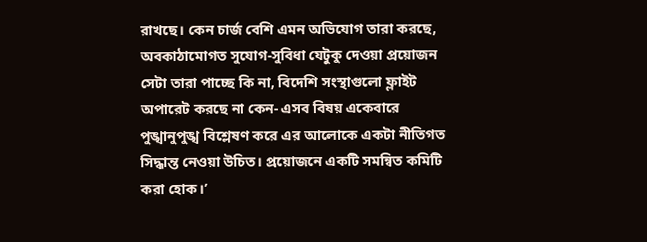রাখছে। কেন চার্জ বেশি এমন অভিযোগ তারা করছে, অবকাঠামোগত সুযোগ-সুবিধা যেটুকু দেওয়া প্রয়োজন সেটা তারা পাচ্ছে কি না, বিদেশি সংস্থাগুলো ফ্লাইট অপারেট করছে না কেন- এসব বিষয় একেবারে পুঙ্খানুপুঙ্খ বিশ্লেষণ করে এর আলোকে একটা নীতিগত সিদ্ধান্ত নেওয়া উচিত। প্রয়োজনে একটি সমন্বিত কমিটি করা হোক।’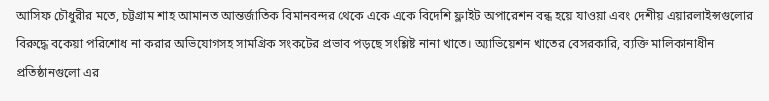আসিফ চৌধুরীর মতে, চট্টগ্রাম শাহ আমানত আন্তর্জাতিক বিমানবন্দর থেকে একে একে বিদেশি ফ্লাইট অপারেশন বন্ধ হয়ে যাওয়া এবং দেশীয় এয়ারলাইন্সগুলোর বিরুদ্ধে বকেয়া পরিশোধ না করার অভিযোগসহ সামগ্রিক সংকটের প্রভাব পড়ছে সংশ্লিষ্ট নানা খাতে। অ্যাভিয়েশন খাতের বেসরকারি, ব্যক্তি মালিকানাধীন প্রতিষ্ঠানগুলো এর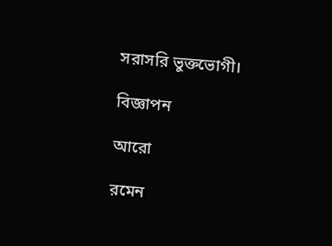সরাসরি ভুক্তভোগী।

বিজ্ঞাপন

আরো

রমেন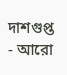দাশগুপ্ত - আরো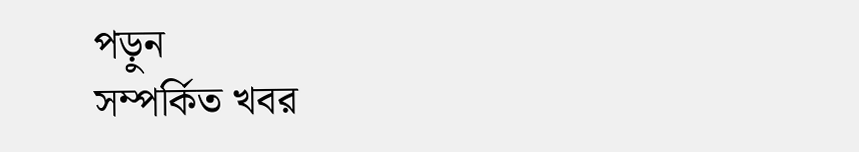পড়ুন
সম্পর্কিত খবর